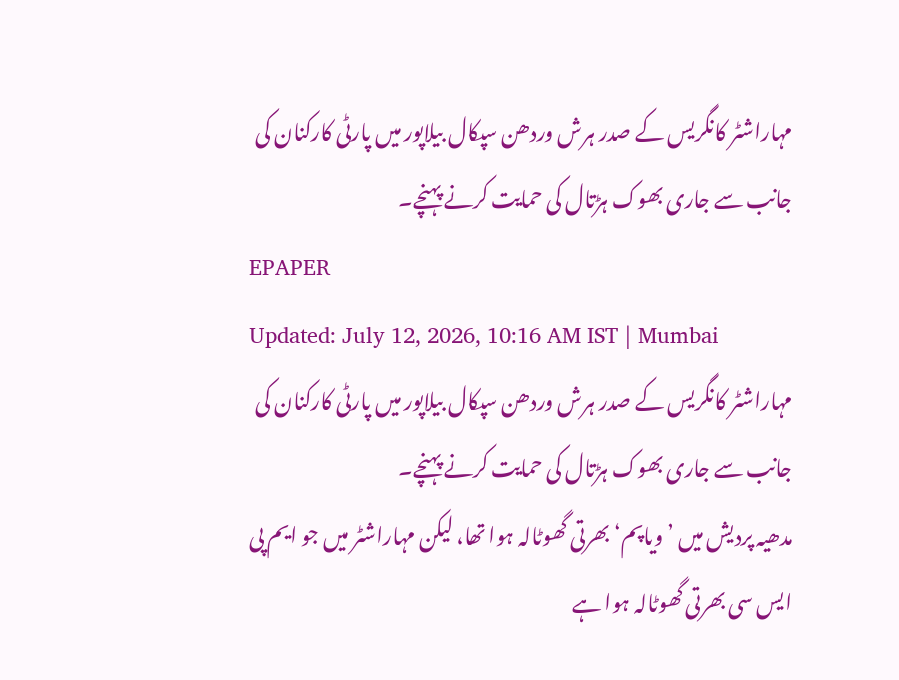مہاراشٹر کانگریس کے صدر ہرش وردھن سپکال بیلاپور میں پارٹی کارکنان کی جانب سے جاری بھوک ہڑتال کی حمایت کرنے پہنچے۔
EPAPER
Updated: July 12, 2026, 10:16 AM IST | Mumbai
مہاراشٹر کانگریس کے صدر ہرش وردھن سپکال بیلاپور میں پارٹی کارکنان کی جانب سے جاری بھوک ہڑتال کی حمایت کرنے پہنچے۔
مدھیہ پردیش میں ’ویاپم‘ بھرتی گھوٹالہ ہوا تھا، لیکن مہاراشٹر میں جو ایم پی ایس سی بھرتی گھوٹالہ ہوا ہے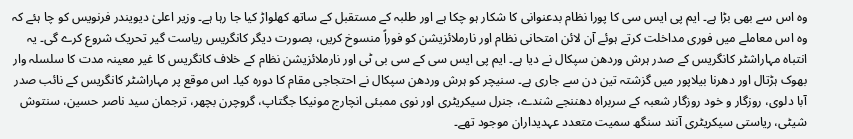وہ اس سے بھی بڑا ہے۔ ایم پی ایس سی کا پورا نظام بدعنوانی کا شکار ہو چکا ہے اور طلبہ کے مستقبل کے ساتھ کھلواڑ کیا جا رہا ہے۔ وزیر اعلیٰ دیویندر فرنویس کو چا ہئے کہ وہ اس معاملے میں فوری مداخلت کرتے ہوئے آن لائن امتحانی نظام اور نارملائزیشن کو فوراً منسوخ کریں، بصورت دیگر کانگریس ریاست گیر تحریک شروع کرے گی۔ یہ انتباہ مہاراشٹر کانگریس کے صدر ہرش وردھن سپکال نے دیا ہے۔ ایم پی ایس سی کے سی بی ٹی اور نارملائزیشن نظام کے خلاف کانگریس کا غیر معینہ مدت کا سلسلہ وار بھوک ہڑتال اور دھرنا بیلاپور میں گزشتہ تین دن سے جاری ہے۔ سنیچر کو ہرش وردھن سپکال نے احتجاجی مقام کا دورہ کیا۔ اس موقع پر مہاراشٹر کانگریس کے نائب صدر آبا دلوی، روزگار و خود روزگار شعبہ کے سربراہ دھننجے شندے، جنرل سیکریٹری اور نوی ممبئی انچارج مونیکا جگتاپ، گروچرن بچھر، ترجمان سید ناصر حسین، سنتوش شیٹی، ریاستی سیکریٹری آنند سنگھ سمیت متعدد عہدیداران موجود تھے۔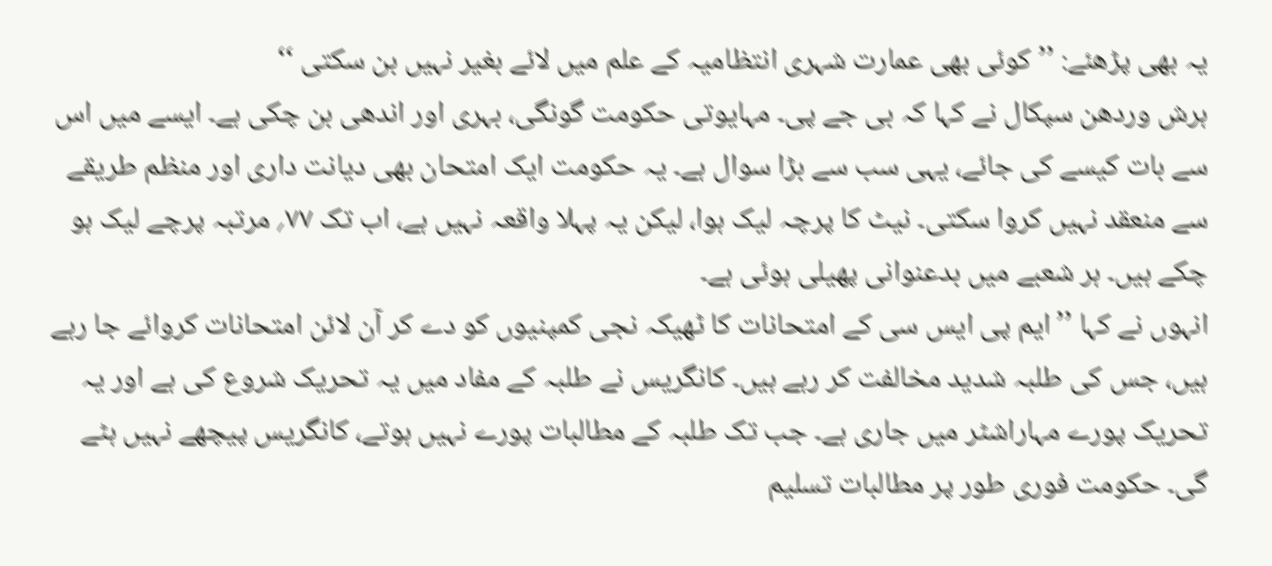یہ بھی پڑھئے: ’’کوئی بھی عمارت شہری انتظامیہ کے علم میں لائے بغیر نہیں بن سکتی ‘‘
ہرش وردھن سپکال نے کہا کہ بی جے پی۔ مہایوتی حکومت گونگی، بہری اور اندھی بن چکی ہے۔ ایسے میں اس سے بات کیسے کی جائے، یہی سب سے بڑا سوال ہے۔ یہ حکومت ایک امتحان بھی دیانت داری اور منظم طریقے سے منعقد نہیں کروا سکتی۔ نیٹ کا پرچہ لیک ہوا، لیکن یہ پہلا واقعہ نہیں ہے، اب تک ۷۷؍ مرتبہ پرچے لیک ہو چکے ہیں۔ ہر شعبے میں بدعنوانی پھیلی ہوئی ہے۔
انہوں نے کہا ’’ایم پی ایس سی کے امتحانات کا ٹھیکہ نجی کمپنیوں کو دے کر آن لائن امتحانات کروائے جا رہے ہیں، جس کی طلبہ شدید مخالفت کر رہے ہیں۔ کانگریس نے طلبہ کے مفاد میں یہ تحریک شروع کی ہے اور یہ تحریک پورے مہاراشٹر میں جاری ہے۔ جب تک طلبہ کے مطالبات پورے نہیں ہوتے، کانگریس پیچھے نہیں ہٹے گی۔ حکومت فوری طور پر مطالبات تسلیم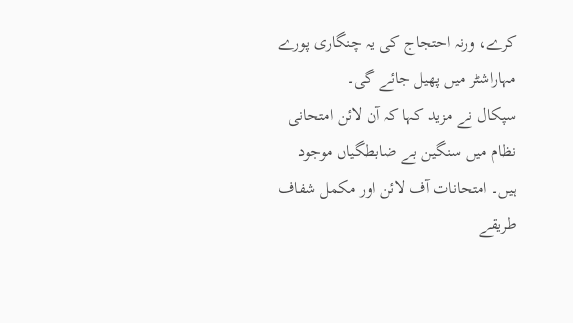کرے، ورنہ احتجاج کی یہ چنگاری پورے مہاراشٹر میں پھیل جائے گی۔
سپکال نے مزید کہا کہ آن لائن امتحانی نظام میں سنگین بے ضابطگیاں موجود ہیں۔ امتحانات آف لائن اور مکمل شفاف طریقے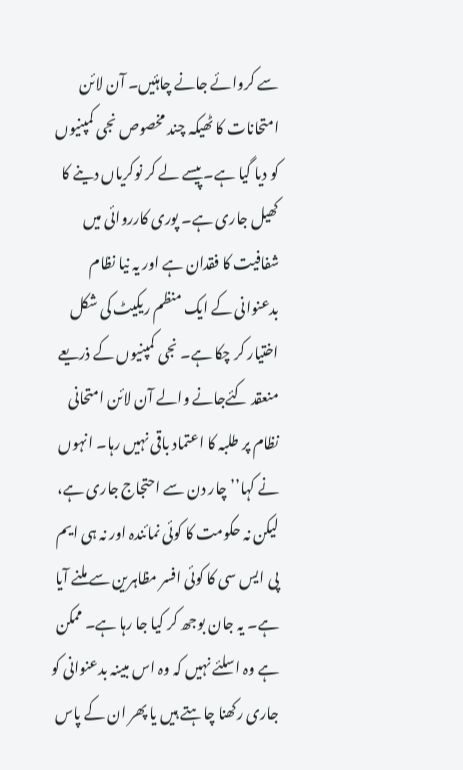سے کروائے جانے چاہئیں۔ آن لائن امتحانات کا ٹھیکہ چند مخصوص نجی کمپنیوں کو دیا گیا ہے۔ پیسے لے کر نوکریاں دینے کا کھیل جاری ہے۔ پوری کارروائی میں شفافیت کا فقدان ہے اور یہ نیا نظام بدعنوانی کے ایک منظم ریکیٹ کی شکل اختیار کر چکا ہے۔ نجی کمپنیوں کے ذریعے منعقد کئےجانے والے آن لائن امتحانی نظام پر طلبہ کا اعتماد باقی نہیں رہا۔ انہوں نے کہا’’ چار دن سے احتجاج جاری ہے، لیکن نہ حکومت کا کوئی نمائندہ اور نہ ہی ایم پی ایس سی کا کوئی افسر مظاہرین سے ملنے آیا ہے۔ یہ جان بوجھ کر کیا جا رہا ہے۔ ممکن ہے وہ اسلئے نہیں کہ وہ اس مبینہ بدعنوانی کو جاری رکھنا چاہتے ہیں یا پھر ان کے پاس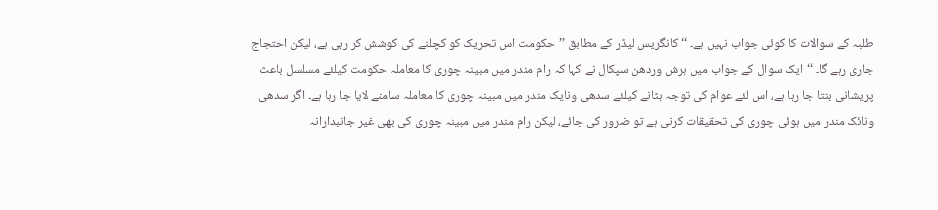طلبہ کے سوالات کا کوئی جواب نہیں ہے۔ ‘‘ کانگریس لیڈر کے مطابق ’’حکومت اس تحریک کو کچلنے کی کوشش کر رہی ہے، لیکن احتجاج جاری رہے گا۔ ‘‘ایک سوال کے جواب میں ہرش وردھن سپکال نے کہا کہ رام مندر میں مبینہ چوری کا معاملہ حکومت کیلئے مسلسل باعث پریشانی بنتا جا رہا ہے، اس لئے عوام کی توجہ ہٹانے کیلئے سدھی ونایک مندر میں مبینہ چوری کا معاملہ سامنے لایا جا رہا ہے۔ اگر سدھی ونائک مندر میں ہوئی چوری کی تحقیقات کرنی ہے تو ضرور کی جائے، لیکن رام مندر میں مبینہ چوری کی بھی غیر جانبدارانہ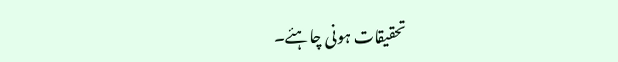تحقیقات ہونی چاہئے۔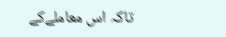تاکہ اس معاملےکے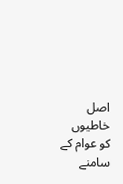اصل خاطیوں کو عوام کے سامنے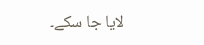لایا جا سکے۔